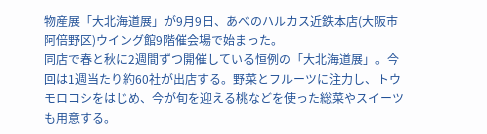物産展「大北海道展」が9月9日、あべのハルカス近鉄本店(大阪市阿倍野区)ウイング館9階催会場で始まった。
同店で春と秋に2週間ずつ開催している恒例の「大北海道展」。今回は1週当たり約60社が出店する。野菜とフルーツに注力し、トウモロコシをはじめ、今が旬を迎える桃などを使った総菜やスイーツも用意する。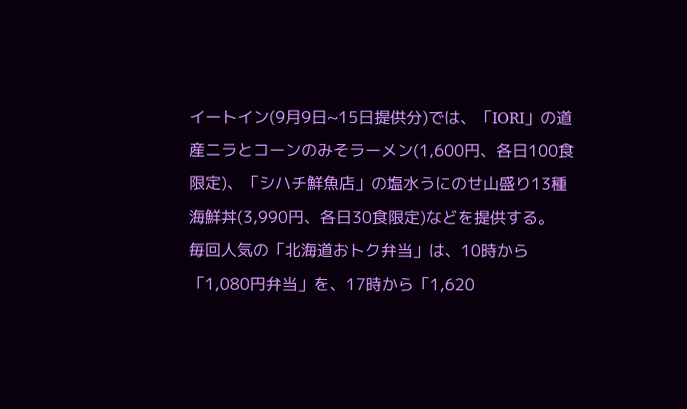イートイン(9月9日~15日提供分)では、「IORI」の道産ニラとコーンのみそラーメン(1,600円、各日100食限定)、「シハチ鮮魚店」の塩水うにのせ山盛り13種海鮮丼(3,990円、各日30食限定)などを提供する。
毎回人気の「北海道おトク弁当」は、10時から「1,080円弁当」を、17時から「1,620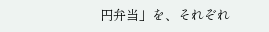円弁当」を、それぞれ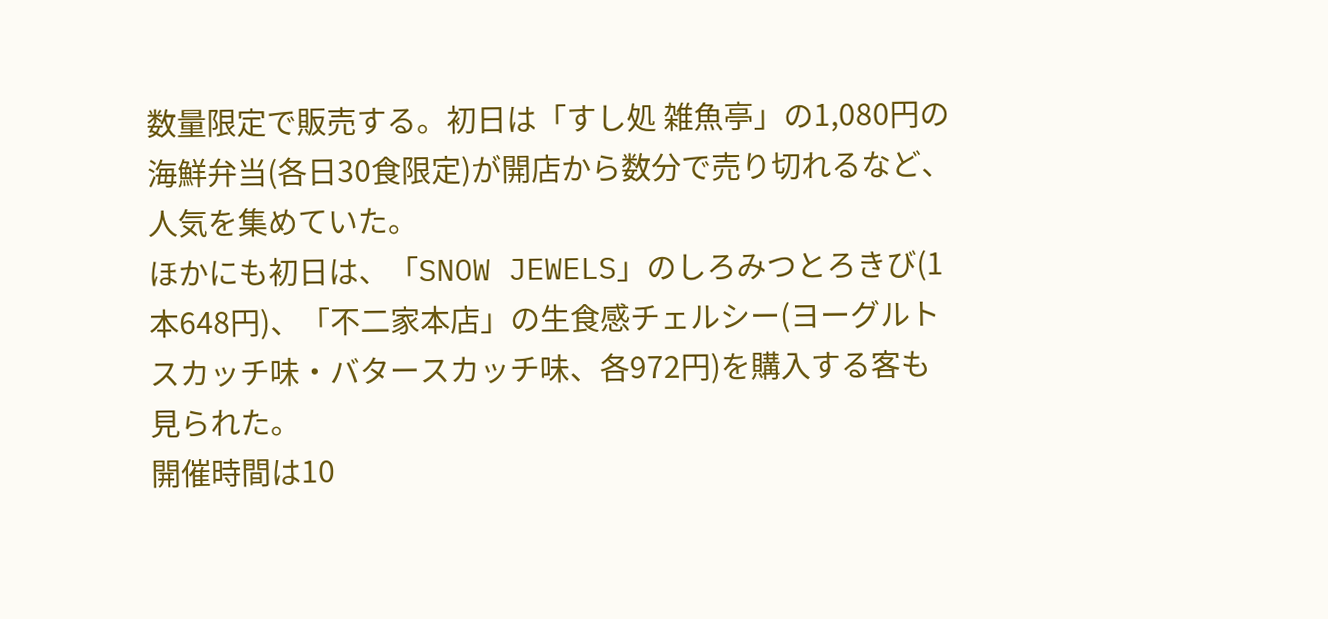数量限定で販売する。初日は「すし処 雑魚亭」の1,080円の海鮮弁当(各日30食限定)が開店から数分で売り切れるなど、人気を集めていた。
ほかにも初日は、「SNOW JEWELS」のしろみつとろきび(1本648円)、「不二家本店」の生食感チェルシー(ヨーグルトスカッチ味・バタースカッチ味、各972円)を購入する客も見られた。
開催時間は10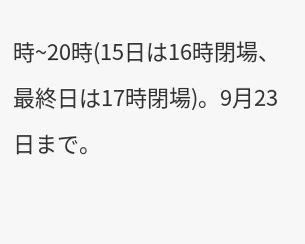時~20時(15日は16時閉場、最終日は17時閉場)。9月23日まで。